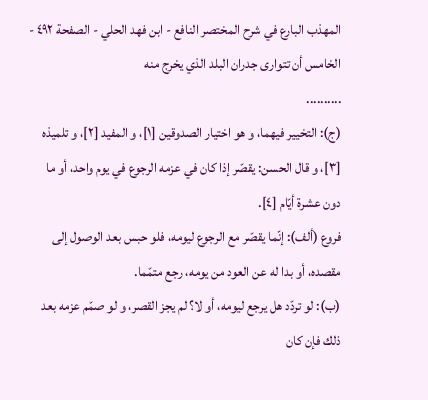المهذب البارع في شرح المختصر النافع - ابن فهد الحلي - الصفحة ٤٩٢ - الخامس أن تتوارى جدران البلد الذي يخرج منه
..........
(ج): التخيير فيهما، و هو اختيار الصدوقين [١]، و المفيد [٢]، و تلميذه [٣]، و قال الحسن: يقصّر إذا كان في عزمه الرجوع في يوم واحد، أو ما دون عشرة أيّام [٤].
فروع (ألف): إنّما يقصّر مع الرجوع ليومه، فلو حبس بعد الوصول إلى مقصده، أو بدا له عن العود من يومه، رجع متمّما.
(ب): لو تردّد هل يرجع ليومه، أو لا؟ لم يجز القصر، و لو صمّم عزمه بعد ذلك فإن كان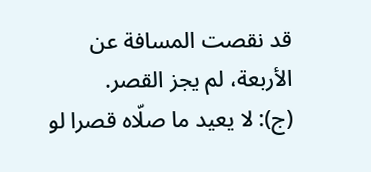قد نقصت المسافة عن الأربعة، لم يجز القصر.
(ج): لا يعيد ما صلّاه قصرا لو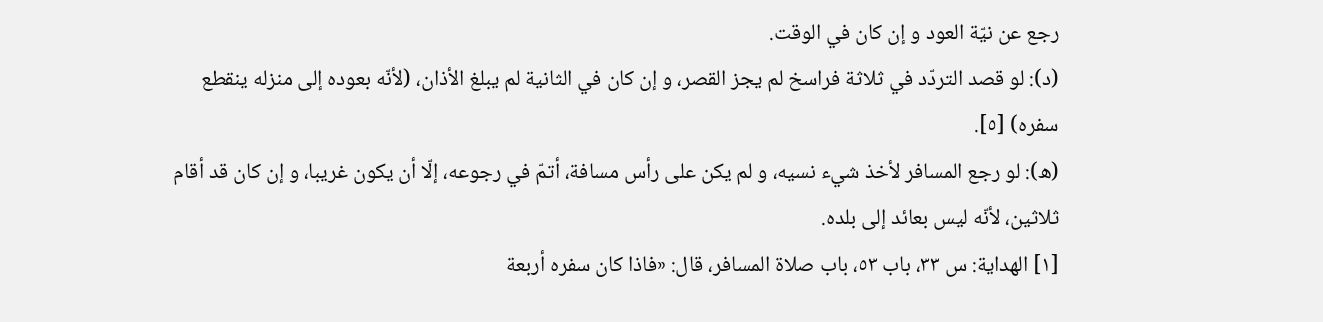رجع عن نيّة العود و إن كان في الوقت.
(د): لو قصد التردّد في ثلاثة فراسخ لم يجز القصر، و إن كان في الثانية لم يبلغ الأذان، (لأنّه بعوده إلى منزله ينقطع سفره) [٥].
(ه): لو رجع المسافر لأخذ شيء نسيه، و لم يكن على رأس مسافة، أتمّ في رجوعه، إلّا أن يكون غريبا، و إن كان قد أقام ثلاثين، لأنّه ليس بعائد إلى بلده.
[١] الهداية: س ٣٣، باب ٥٣، باب صلاة المسافر، قال: «فاذا كان سفره أربعة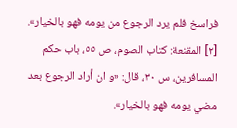فراسخ فلم يرد الرجوع من يومه فهو بالخيار».
[٢] المقنعة: كتاب الصوم، ص ٥٥، باب حكم المسافرين، س ٣٠، قال: «و ان أراد الرجوع بعد مضي يومه فهو بالخيار».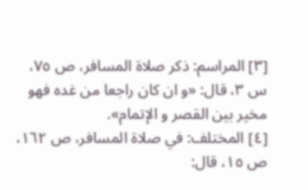[٣] المراسم: ذكر صلاة المسافر، ص ٧٥، س ٣، قال: «و ان كان راجعا من غده فهو مخير بين القصر و الإتمام».
[٤] المختلف: في صلاة المسافر، ص ١٦٢، ص ١٥، قال: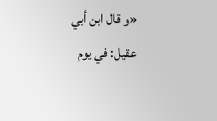«و قال ابن أبي عقيل: في يوم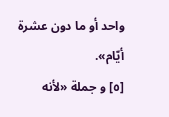واحد أو ما دون عشرة أيّام».
[٥] و جملة «لأنه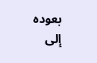بعوده إلى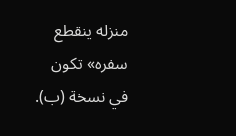منزله ينقطع سفره» تكون في نسخة (ب).